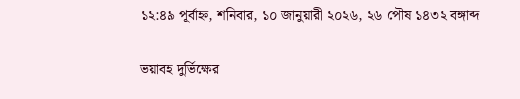১২:৪৯ পূর্বাহ্ন, শনিবার, ১০ জানুয়ারী ২০২৬, ২৬ পৌষ ১৪৩২ বঙ্গাব্দ

ভয়াবহ দুর্ভিক্ষের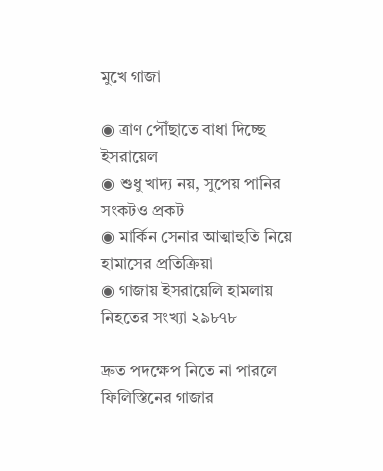মুখে গাজা

◉ ত্রাণ পৌঁছাতে বাধা দিচ্ছে ইসরায়েল
◉ শুধু খাদ্য নয়, সুপেয় পানির সংকটও প্রকট
◉ মার্কিন সেনার আত্মাহুতি নিয়ে হামাসের প্রতিক্রিয়া
◉ গাজায় ইসরায়েলি হামলায় নিহতের সংখ্যা ২৯৮৭৮

দ্রুত পদক্ষেপ নিতে না পারলে ফিলিস্তিনের গাজার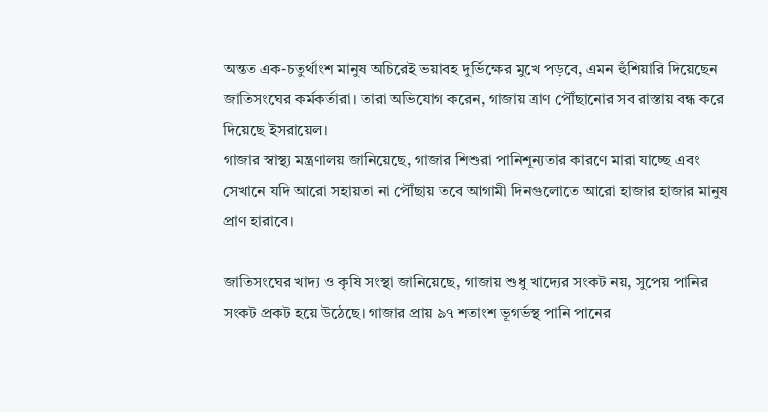অন্তত এক-চতুর্থাংশ মানুষ অচিরেই ভয়াবহ দুর্ভিক্ষের মুখে পড়বে, এমন হুঁশিয়ারি দিয়েছেন জাতিসংঘের কর্মকর্তারা। তারা অভিযোগ করেন, গাজায় ত্রাণ পৌঁছানোর সব রাস্তায় বন্ধ করে দিয়েছে ইসরায়েল।
গাজার স্বাস্থ্য মন্ত্রণালয় জানিয়েছে, গাজার শিশুরা পানিশূন্যতার কারণে মারা যাচ্ছে এবং সেখানে যদি আরো সহায়তা না পৌঁছায় তবে আগামী দিনগুলোতে আরো হাজার হাজার মানুষ প্রাণ হারাবে।

জাতিসংঘের খাদ্য ও কৃষি সংস্থা জানিয়েছে, গাজায় শুধু খাদ্যের সংকট নয়, সুপেয় পানির সংকট প্রকট হয়ে উঠেছে। গাজার প্রায় ৯৭ শতাংশ ভূগর্ভস্থ পানি পানের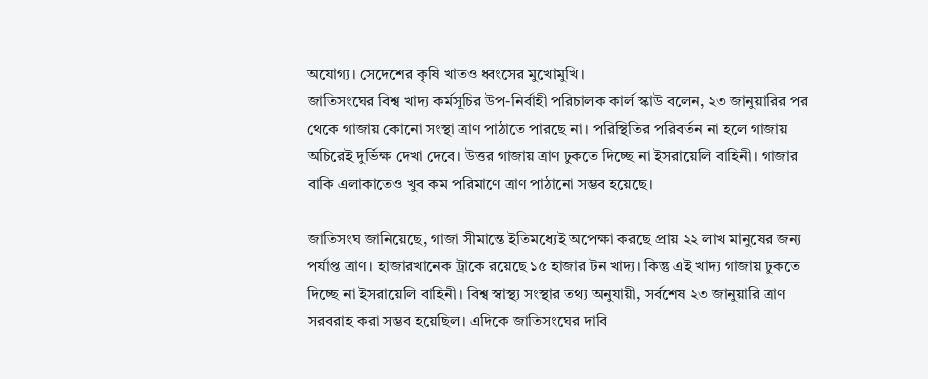অযোগ্য। সেদেশের কৃষি খাতও ধ্বংসের মুখোমুখি।
জাতিসংঘের বিশ্ব খাদ্য কর্মসূচির উপ-নির্বাহী পরিচালক কার্ল স্কাউ বলেন, ২৩ জানুয়ারির পর থেকে গাজায় কোনো সংস্থা ত্রাণ পাঠাতে পারছে না। পরিস্থিতির পরিবর্তন না হলে গাজায় অচিরেই দুর্ভিক্ষ দেখা দেবে। উত্তর গাজায় ত্রাণ ঢুকতে দিচ্ছে না ইসরায়েলি বাহিনী। গাজার বাকি এলাকাতেও খুব কম পরিমাণে ত্রাণ পাঠানো সম্ভব হয়েছে।

জাতিসংঘ জানিয়েছে, গাজা সীমান্তে ইতিমধ্যেই অপেক্ষা করছে প্রায় ২২ লাখ মানুষের জন্য পর্যাপ্ত ত্রাণ। হাজারখানেক ট্রাকে রয়েছে ১৫ হাজার টন খাদ্য। কিন্তু এই খাদ্য গাজায় ঢুকতে দিচ্ছে না ইসরায়েলি বাহিনী। বিশ্ব স্বাস্থ্য সংস্থার তথ্য অনুযায়ী, সর্বশেষ ২৩ জানুয়ারি ত্রাণ সরবরাহ করা সম্ভব হয়েছিল। এদিকে জাতিসংঘের দাবি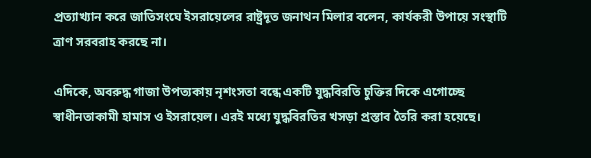প্রত্যাখ্যান করে জাতিসংঘে ইসরায়েলের রাষ্ট্রদূত জনাথন মিলার বলেন, কার্যকরী উপায়ে সংস্থাটি ত্রাণ সরবরাহ করছে না।

এদিকে, অবরুদ্ধ গাজা উপত্যকায় নৃশংসতা বন্ধে একটি যুদ্ধবিরতি চুক্তির দিকে এগোচ্ছে স্বাধীনতাকামী হামাস ও ইসরায়েল। এরই মধ্যে যুদ্ধবিরতির খসড়া প্রস্তাব তৈরি করা হয়েছে।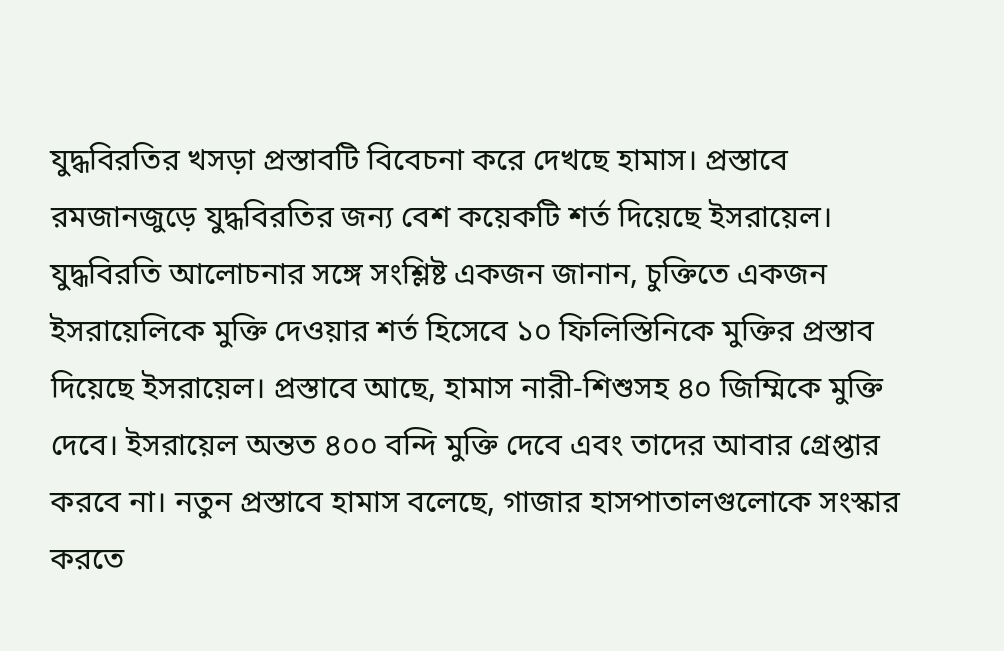যুদ্ধবিরতির খসড়া প্রস্তাবটি বিবেচনা করে দেখছে হামাস। প্রস্তাবে রমজানজুড়ে যুদ্ধবিরতির জন্য বেশ কয়েকটি শর্ত দিয়েছে ইসরায়েল। যুদ্ধবিরতি আলোচনার সঙ্গে সংশ্লিষ্ট একজন জানান, চুক্তিতে একজন ইসরায়েলিকে মুক্তি দেওয়ার শর্ত হিসেবে ১০ ফিলিস্তিনিকে মুক্তির প্রস্তাব দিয়েছে ইসরায়েল। প্রস্তাবে আছে, হামাস নারী-শিশুসহ ৪০ জিম্মিকে মুক্তি দেবে। ইসরায়েল অন্তত ৪০০ বন্দি মুক্তি দেবে এবং তাদের আবার গ্রেপ্তার করবে না। নতুন প্রস্তাবে হামাস বলেছে, গাজার হাসপাতালগুলোকে সংস্কার করতে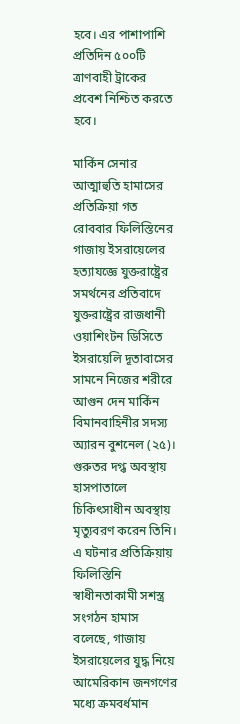হবে। এর পাশাপাশি প্রতিদিন ৫০০টি ত্রাণবাহী ট্রাকের প্রবেশ নিশ্চিত করতে হবে।

মার্কিন সেনার আত্মাহুতি হামাসের প্রতিক্রিয়া গত রোববার ফিলিস্তিনের গাজায় ইসরায়েলের হত্যাযজ্ঞে যুক্তরাষ্ট্রের সমর্থনের প্রতিবাদে যুক্তরাষ্ট্রের রাজধানী ওয়াশিংটন ডিসিতে ইসরায়েলি দূতাবাসের সামনে নিজের শরীরে আগুন দেন মার্কিন বিমানবাহিনীর সদস্য অ্যারন বুশনেল (২৫)। গুরুতর দগ্ধ অবস্থায় হাসপাতালে চিকিৎসাধীন অবস্থায় মৃত্যুবরণ করেন তিনি। এ ঘটনার প্রতিক্রিয়ায় ফিলিস্তিনি স্বাধীনতাকামী সশস্ত্র সংগঠন হামাস বলেছে, গাজায় ইসরায়েলের যুদ্ধ নিয়ে আমেরিকান জনগণের মধ্যে ক্রমবর্ধমান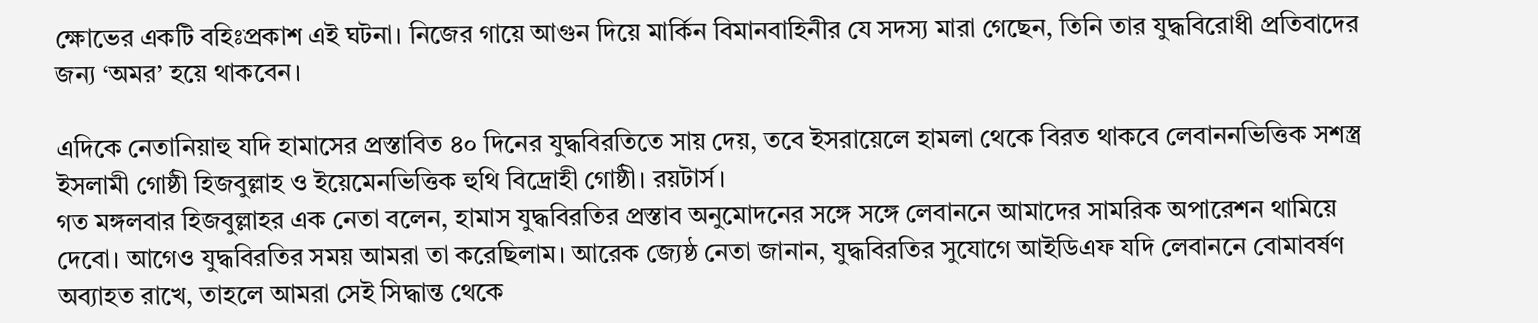ক্ষোভের একটি বহিঃপ্রকাশ এই ঘটনা। নিজের গায়ে আগুন দিয়ে মার্কিন বিমানবাহিনীর যে সদস্য মারা গেছেন, তিনি তার যুদ্ধবিরোধী প্রতিবাদের জন্য ‘অমর’ হয়ে থাকবেন।

এদিকে নেতানিয়াহু যদি হামাসের প্রস্তাবিত ৪০ দিনের যুদ্ধবিরতিতে সায় দেয়, তবে ইসরায়েলে হামলা থেকে বিরত থাকবে লেবাননভিত্তিক সশস্ত্র ইসলামী গোষ্ঠী হিজবুল্লাহ ও ইয়েমেনভিত্তিক হুথি বিদ্রোহী গোষ্ঠী। রয়টার্স।
গত মঙ্গলবার হিজবুল্লাহর এক নেতা বলেন, হামাস যুদ্ধবিরতির প্রস্তাব অনুমোদনের সঙ্গে সঙ্গে লেবাননে আমাদের সামরিক অপারেশন থামিয়ে দেবো। আগেও যুদ্ধবিরতির সময় আমরা তা করেছিলাম। আরেক জ্যেষ্ঠ নেতা জানান, যুদ্ধবিরতির সুযোগে আইডিএফ যদি লেবাননে বোমাবর্ষণ অব্যাহত রাখে, তাহলে আমরা সেই সিদ্ধান্ত থেকে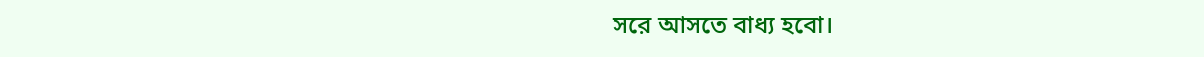সরে আসতে বাধ্য হবো।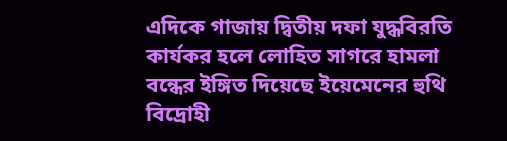এদিকে গাজায় দ্বিতীয় দফা যুদ্ধবিরতি কার্যকর হলে লোহিত সাগরে হামলা বন্ধের ইঙ্গিত দিয়েছে ইয়েমেনের হুথি বিদ্রোহী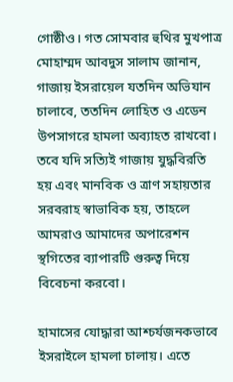গোষ্ঠীও। গত সোমবার হুথির মুখপাত্র মোহাম্মদ আবদুস সালাম জানান, গাজায় ইসরায়েল যতদিন অভিযান চালাবে, ততদিন লোহিত ও এডেন উপসাগরে হামলা অব্যাহত রাখবো। তবে যদি সত্যিই গাজায় যুদ্ধবিরতি হয় এবং মানবিক ও ত্রাণ সহায়তার সরবরাহ স্বাভাবিক হয়, তাহলে আমরাও আমাদের অপারেশন স্থগিতের ব্যাপারটি গুরুত্ব দিয়ে বিবেচনা করবো।

হামাসের যোদ্ধারা আশ্চর্যজনকভাবে ইসরাইলে হামলা চালায়। এতে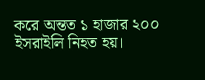করে অন্তত ১ হাজার ২০০ ইসরাইলি নিহত হয়।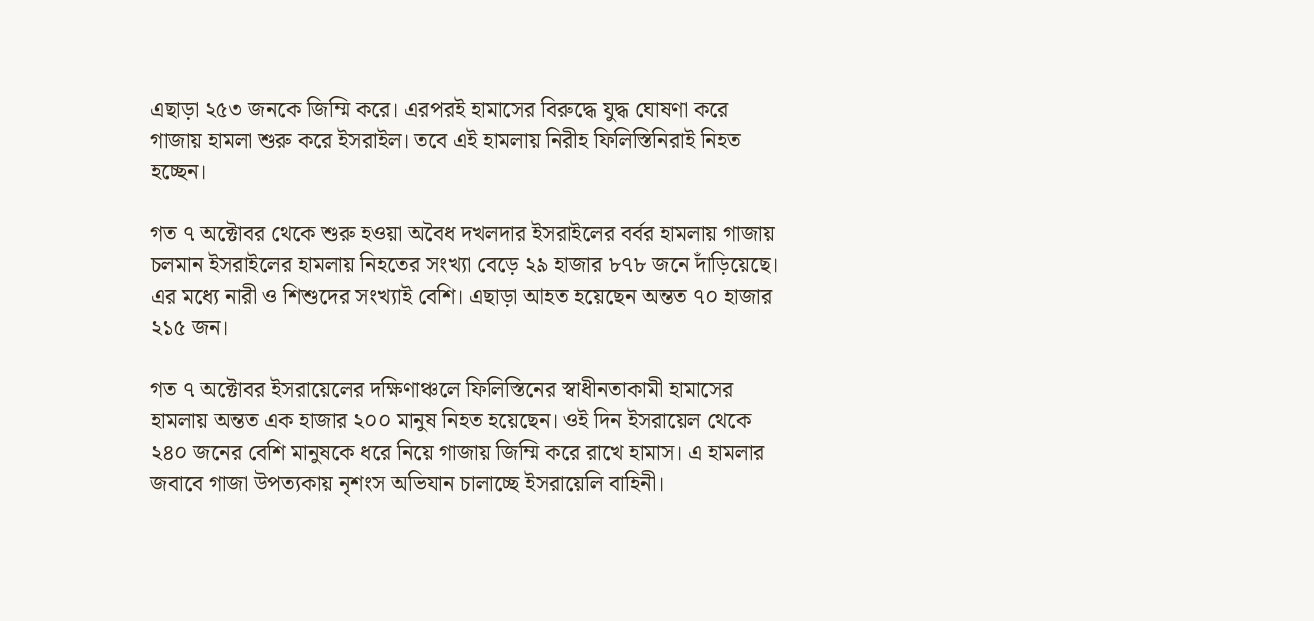এছাড়া ২৫৩ জনকে জিম্মি করে। এরপরই হামাসের বিরুদ্ধে যুদ্ধ ঘোষণা করে গাজায় হামলা শুরু করে ইসরাইল। তবে এই হামলায় নিরীহ ফিলিস্তিনিরাই নিহত হচ্ছেন।

গত ৭ অক্টোবর থেকে শুরু হওয়া অবৈধ দখলদার ইসরাইলের বর্বর হামলায় গাজায় চলমান ইসরাইলের হামলায় নিহতের সংখ্যা বেড়ে ২৯ হাজার ৮৭৮ জনে দাঁড়িয়েছে। এর মধ্যে নারী ও শিশুদের সংখ্যাই বেশি। এছাড়া আহত হয়েছেন অন্তত ৭০ হাজার ২১৫ জন।

গত ৭ অক্টোবর ইসরায়েলের দক্ষিণাঞ্চলে ফিলিস্তিনের স্বাধীনতাকামী হামাসের হামলায় অন্তত এক হাজার ২০০ মানুষ নিহত হয়েছেন। ওই দিন ইসরায়েল থেকে ২৪০ জনের বেশি মানুষকে ধরে নিয়ে গাজায় জিম্মি করে রাখে হামাস। এ হামলার জবাবে গাজা উপত্যকায় নৃশংস অভিযান চালাচ্ছে ইসরায়েলি বাহিনী।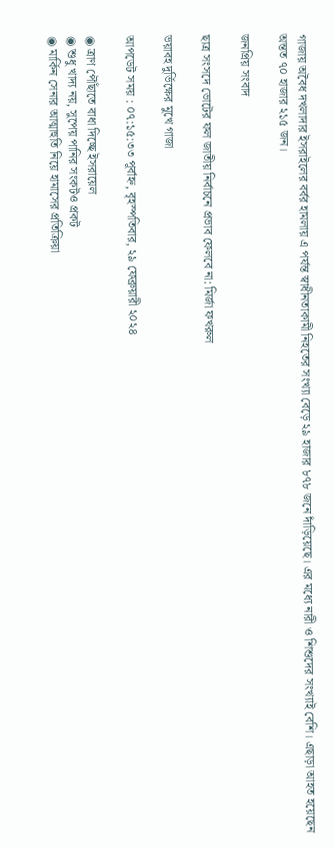গাজায় অবৈধ দখলাদার ইসরাইলের বর্বর হামলায় এ পর্যন্ত স্বাধীনতাকামী নিহতের সংখ্যা বেড়ে ২৯ হাজার ৮৭৮ জনে দাঁড়িয়েছে। এর মধ্যে নারী ও শিশুদের সংখ্যাই বেশি। এছাড়া আহত হয়েছেন অন্তত ৭০ হাজার ২১৫ জন।

জনপ্রিয় সংবাদ

ছাত্র সংসদে ভোটের ফল জাতীয় নির্বাচনে প্রভাব ফেলবে না: মির্জা ফখরুল

ভয়াবহ দুর্ভিক্ষের মুখে গাজা

আপডেট সময় : ০৭:১৫:৩৩ পূর্বাহ্ন, বৃহস্পতিবার, ২৯ ফেব্রুয়ারী ২০২৪

◉ ত্রাণ পৌঁছাতে বাধা দিচ্ছে ইসরায়েল
◉ শুধু খাদ্য নয়, সুপেয় পানির সংকটও প্রকট
◉ মার্কিন সেনার আত্মাহুতি নিয়ে হামাসের প্রতিক্রিয়া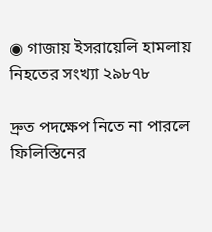◉ গাজায় ইসরায়েলি হামলায় নিহতের সংখ্যা ২৯৮৭৮

দ্রুত পদক্ষেপ নিতে না পারলে ফিলিস্তিনের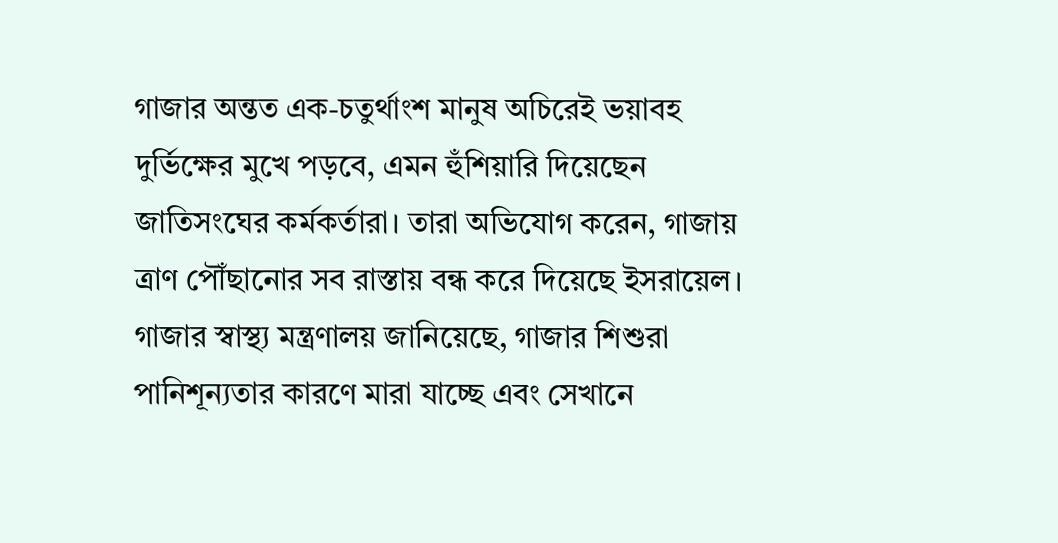গাজার অন্তত এক-চতুর্থাংশ মানুষ অচিরেই ভয়াবহ দুর্ভিক্ষের মুখে পড়বে, এমন হুঁশিয়ারি দিয়েছেন জাতিসংঘের কর্মকর্তারা। তারা অভিযোগ করেন, গাজায় ত্রাণ পৌঁছানোর সব রাস্তায় বন্ধ করে দিয়েছে ইসরায়েল।
গাজার স্বাস্থ্য মন্ত্রণালয় জানিয়েছে, গাজার শিশুরা পানিশূন্যতার কারণে মারা যাচ্ছে এবং সেখানে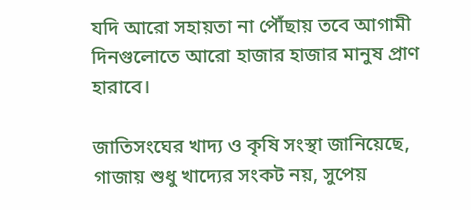যদি আরো সহায়তা না পৌঁছায় তবে আগামী দিনগুলোতে আরো হাজার হাজার মানুষ প্রাণ হারাবে।

জাতিসংঘের খাদ্য ও কৃষি সংস্থা জানিয়েছে, গাজায় শুধু খাদ্যের সংকট নয়, সুপেয়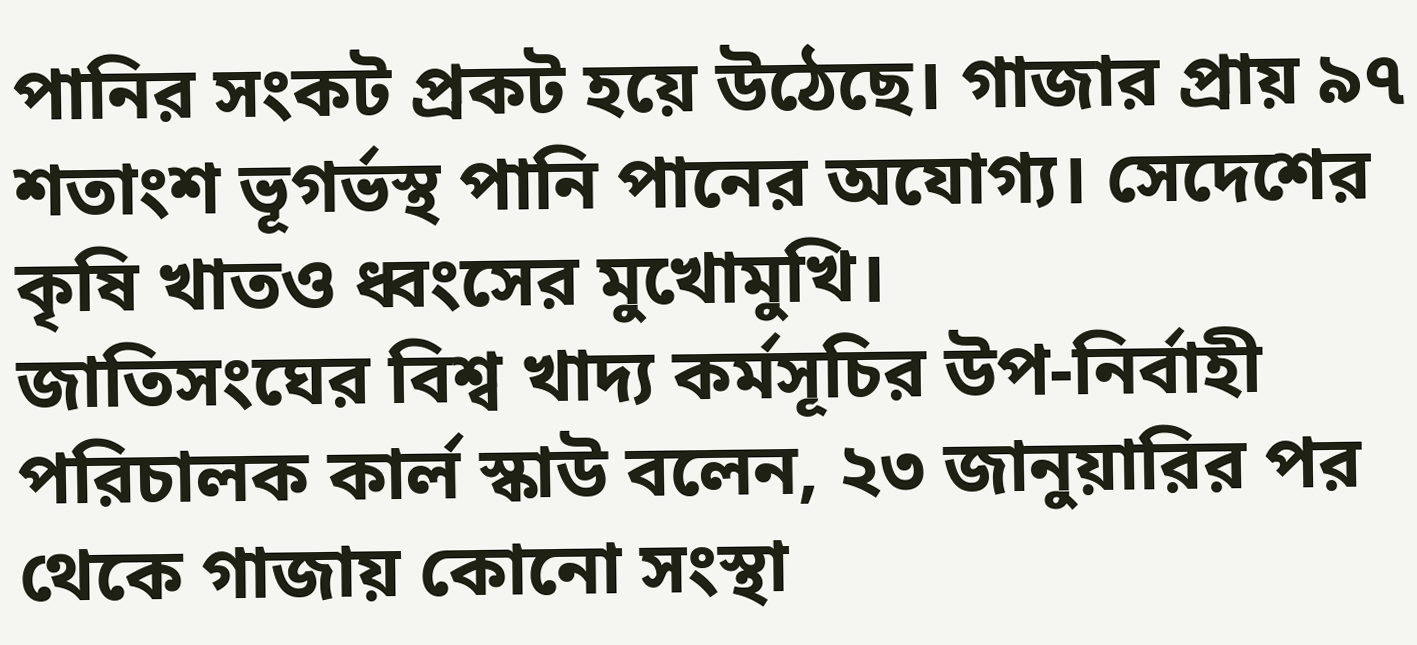পানির সংকট প্রকট হয়ে উঠেছে। গাজার প্রায় ৯৭ শতাংশ ভূগর্ভস্থ পানি পানের অযোগ্য। সেদেশের কৃষি খাতও ধ্বংসের মুখোমুখি।
জাতিসংঘের বিশ্ব খাদ্য কর্মসূচির উপ-নির্বাহী পরিচালক কার্ল স্কাউ বলেন, ২৩ জানুয়ারির পর থেকে গাজায় কোনো সংস্থা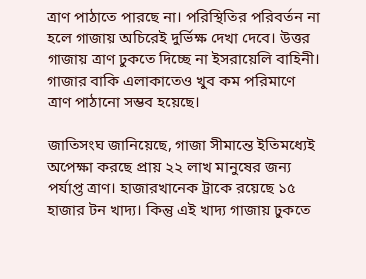ত্রাণ পাঠাতে পারছে না। পরিস্থিতির পরিবর্তন না হলে গাজায় অচিরেই দুর্ভিক্ষ দেখা দেবে। উত্তর গাজায় ত্রাণ ঢুকতে দিচ্ছে না ইসরায়েলি বাহিনী। গাজার বাকি এলাকাতেও খুব কম পরিমাণে ত্রাণ পাঠানো সম্ভব হয়েছে।

জাতিসংঘ জানিয়েছে, গাজা সীমান্তে ইতিমধ্যেই অপেক্ষা করছে প্রায় ২২ লাখ মানুষের জন্য পর্যাপ্ত ত্রাণ। হাজারখানেক ট্রাকে রয়েছে ১৫ হাজার টন খাদ্য। কিন্তু এই খাদ্য গাজায় ঢুকতে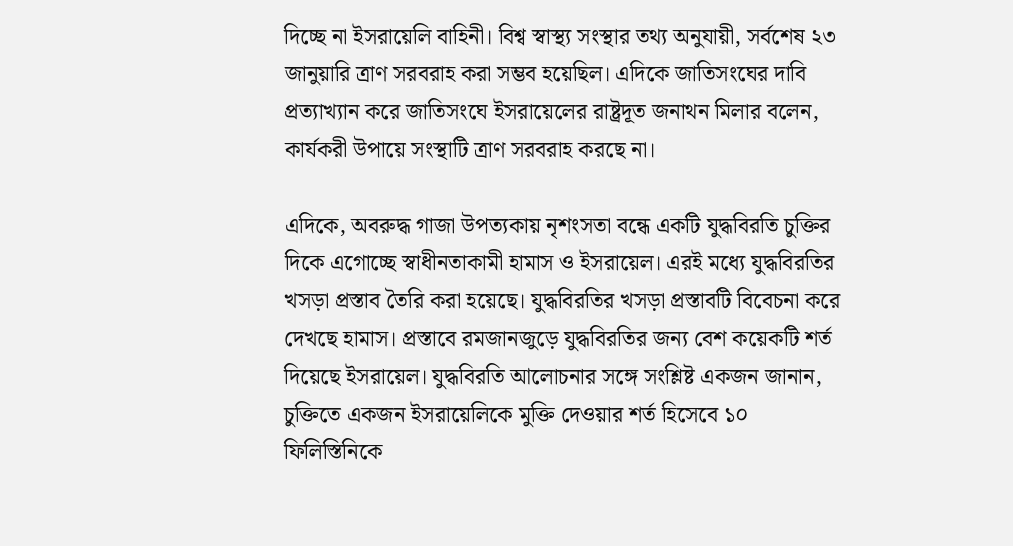দিচ্ছে না ইসরায়েলি বাহিনী। বিশ্ব স্বাস্থ্য সংস্থার তথ্য অনুযায়ী, সর্বশেষ ২৩ জানুয়ারি ত্রাণ সরবরাহ করা সম্ভব হয়েছিল। এদিকে জাতিসংঘের দাবি প্রত্যাখ্যান করে জাতিসংঘে ইসরায়েলের রাষ্ট্রদূত জনাথন মিলার বলেন, কার্যকরী উপায়ে সংস্থাটি ত্রাণ সরবরাহ করছে না।

এদিকে, অবরুদ্ধ গাজা উপত্যকায় নৃশংসতা বন্ধে একটি যুদ্ধবিরতি চুক্তির দিকে এগোচ্ছে স্বাধীনতাকামী হামাস ও ইসরায়েল। এরই মধ্যে যুদ্ধবিরতির খসড়া প্রস্তাব তৈরি করা হয়েছে। যুদ্ধবিরতির খসড়া প্রস্তাবটি বিবেচনা করে দেখছে হামাস। প্রস্তাবে রমজানজুড়ে যুদ্ধবিরতির জন্য বেশ কয়েকটি শর্ত দিয়েছে ইসরায়েল। যুদ্ধবিরতি আলোচনার সঙ্গে সংশ্লিষ্ট একজন জানান, চুক্তিতে একজন ইসরায়েলিকে মুক্তি দেওয়ার শর্ত হিসেবে ১০ ফিলিস্তিনিকে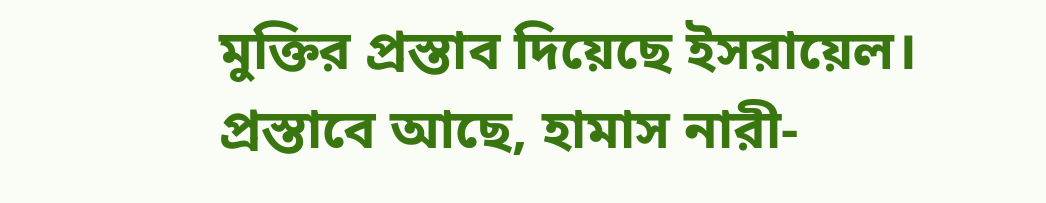মুক্তির প্রস্তাব দিয়েছে ইসরায়েল। প্রস্তাবে আছে, হামাস নারী-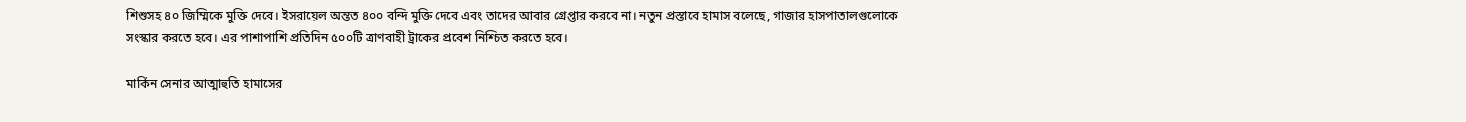শিশুসহ ৪০ জিম্মিকে মুক্তি দেবে। ইসরায়েল অন্তত ৪০০ বন্দি মুক্তি দেবে এবং তাদের আবার গ্রেপ্তার করবে না। নতুন প্রস্তাবে হামাস বলেছে, গাজার হাসপাতালগুলোকে সংস্কার করতে হবে। এর পাশাপাশি প্রতিদিন ৫০০টি ত্রাণবাহী ট্রাকের প্রবেশ নিশ্চিত করতে হবে।

মার্কিন সেনার আত্মাহুতি হামাসের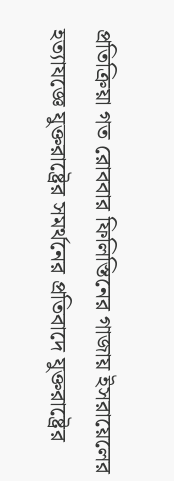প্রতিক্রিয়া গত রোববার ফিলিস্তিনের গাজায় ইসরায়েলের হত্যাযজ্ঞে যুক্তরাষ্ট্রের সমর্থনের প্রতিবাদে যুক্তরাষ্ট্রের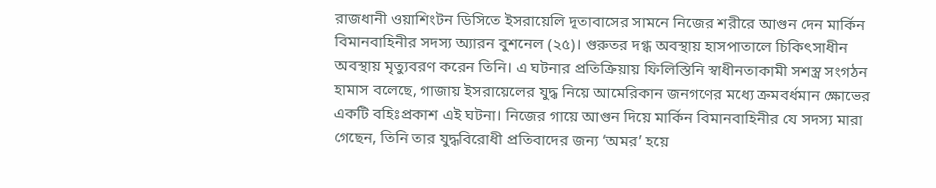রাজধানী ওয়াশিংটন ডিসিতে ইসরায়েলি দূতাবাসের সামনে নিজের শরীরে আগুন দেন মার্কিন বিমানবাহিনীর সদস্য অ্যারন বুশনেল (২৫)। গুরুতর দগ্ধ অবস্থায় হাসপাতালে চিকিৎসাধীন অবস্থায় মৃত্যুবরণ করেন তিনি। এ ঘটনার প্রতিক্রিয়ায় ফিলিস্তিনি স্বাধীনতাকামী সশস্ত্র সংগঠন হামাস বলেছে, গাজায় ইসরায়েলের যুদ্ধ নিয়ে আমেরিকান জনগণের মধ্যে ক্রমবর্ধমান ক্ষোভের একটি বহিঃপ্রকাশ এই ঘটনা। নিজের গায়ে আগুন দিয়ে মার্কিন বিমানবাহিনীর যে সদস্য মারা গেছেন, তিনি তার যুদ্ধবিরোধী প্রতিবাদের জন্য ‘অমর’ হয়ে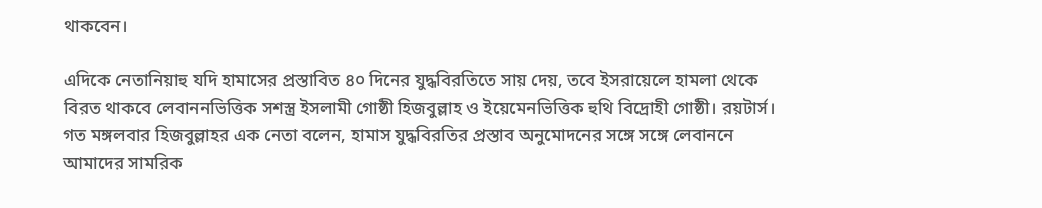থাকবেন।

এদিকে নেতানিয়াহু যদি হামাসের প্রস্তাবিত ৪০ দিনের যুদ্ধবিরতিতে সায় দেয়, তবে ইসরায়েলে হামলা থেকে বিরত থাকবে লেবাননভিত্তিক সশস্ত্র ইসলামী গোষ্ঠী হিজবুল্লাহ ও ইয়েমেনভিত্তিক হুথি বিদ্রোহী গোষ্ঠী। রয়টার্স।
গত মঙ্গলবার হিজবুল্লাহর এক নেতা বলেন, হামাস যুদ্ধবিরতির প্রস্তাব অনুমোদনের সঙ্গে সঙ্গে লেবাননে আমাদের সামরিক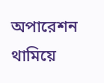অপারেশন থামিয়ে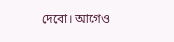দেবো। আগেও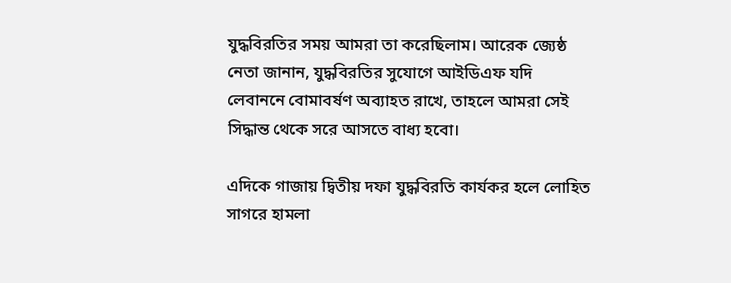যুদ্ধবিরতির সময় আমরা তা করেছিলাম। আরেক জ্যেষ্ঠ নেতা জানান, যুদ্ধবিরতির সুযোগে আইডিএফ যদি লেবাননে বোমাবর্ষণ অব্যাহত রাখে, তাহলে আমরা সেই সিদ্ধান্ত থেকে সরে আসতে বাধ্য হবো।

এদিকে গাজায় দ্বিতীয় দফা যুদ্ধবিরতি কার্যকর হলে লোহিত সাগরে হামলা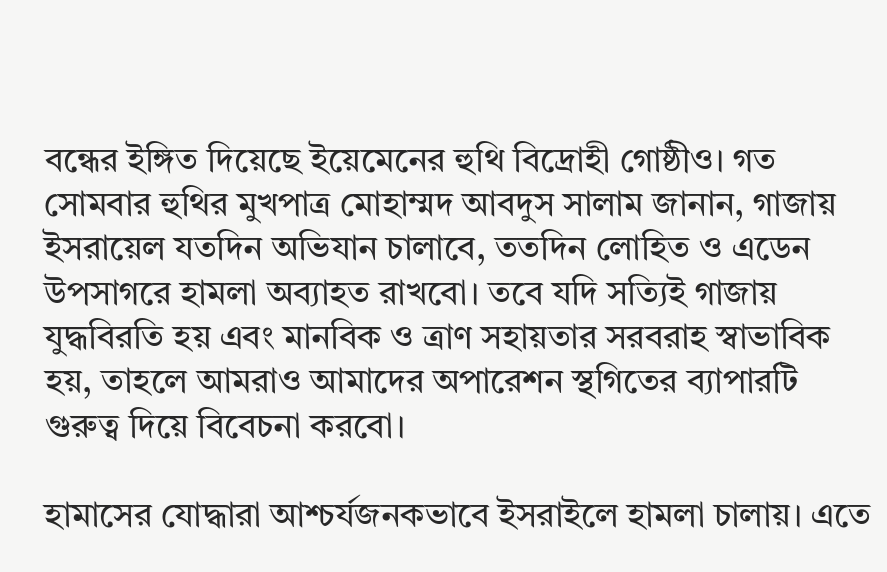বন্ধের ইঙ্গিত দিয়েছে ইয়েমেনের হুথি বিদ্রোহী গোষ্ঠীও। গত সোমবার হুথির মুখপাত্র মোহাম্মদ আবদুস সালাম জানান, গাজায় ইসরায়েল যতদিন অভিযান চালাবে, ততদিন লোহিত ও এডেন উপসাগরে হামলা অব্যাহত রাখবো। তবে যদি সত্যিই গাজায় যুদ্ধবিরতি হয় এবং মানবিক ও ত্রাণ সহায়তার সরবরাহ স্বাভাবিক হয়, তাহলে আমরাও আমাদের অপারেশন স্থগিতের ব্যাপারটি গুরুত্ব দিয়ে বিবেচনা করবো।

হামাসের যোদ্ধারা আশ্চর্যজনকভাবে ইসরাইলে হামলা চালায়। এতে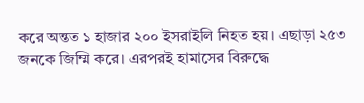করে অন্তত ১ হাজার ২০০ ইসরাইলি নিহত হয়। এছাড়া ২৫৩ জনকে জিম্মি করে। এরপরই হামাসের বিরুদ্ধে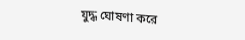যুদ্ধ ঘোষণা করে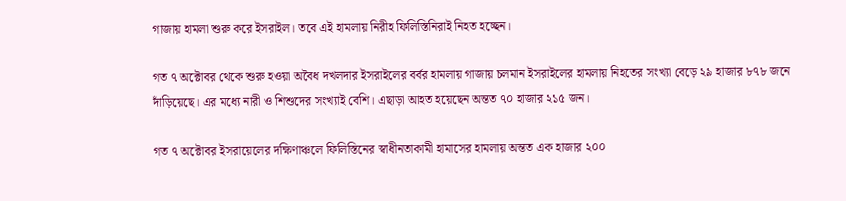গাজায় হামলা শুরু করে ইসরাইল। তবে এই হামলায় নিরীহ ফিলিস্তিনিরাই নিহত হচ্ছেন।

গত ৭ অক্টোবর থেকে শুরু হওয়া অবৈধ দখলদার ইসরাইলের বর্বর হামলায় গাজায় চলমান ইসরাইলের হামলায় নিহতের সংখ্যা বেড়ে ২৯ হাজার ৮৭৮ জনে দাঁড়িয়েছে। এর মধ্যে নারী ও শিশুদের সংখ্যাই বেশি। এছাড়া আহত হয়েছেন অন্তত ৭০ হাজার ২১৫ জন।

গত ৭ অক্টোবর ইসরায়েলের দক্ষিণাঞ্চলে ফিলিস্তিনের স্বাধীনতাকামী হামাসের হামলায় অন্তত এক হাজার ২০০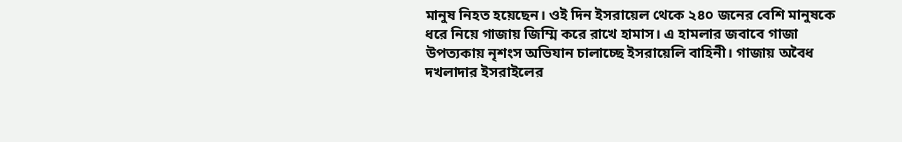মানুষ নিহত হয়েছেন। ওই দিন ইসরায়েল থেকে ২৪০ জনের বেশি মানুষকে ধরে নিয়ে গাজায় জিম্মি করে রাখে হামাস। এ হামলার জবাবে গাজা উপত্যকায় নৃশংস অভিযান চালাচ্ছে ইসরায়েলি বাহিনী। গাজায় অবৈধ দখলাদার ইসরাইলের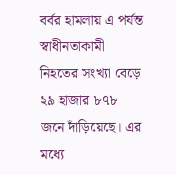বর্বর হামলায় এ পর্যন্ত স্বাধীনতাকামী নিহতের সংখ্যা বেড়ে ২৯ হাজার ৮৭৮ জনে দাঁড়িয়েছে। এর মধ্যে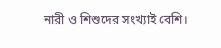নারী ও শিশুদের সংখ্যাই বেশি।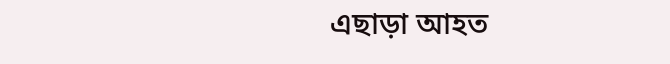এছাড়া আহত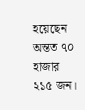হয়েছেন অন্তত ৭০ হাজার ২১৫ জন।